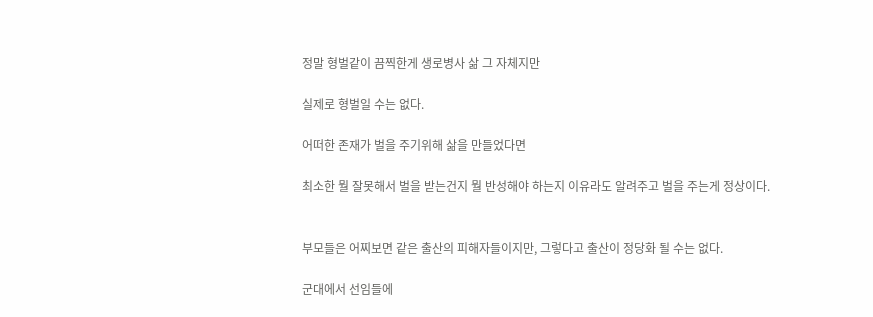정말 형벌같이 끔찍한게 생로병사 삶 그 자체지만

실제로 형벌일 수는 없다.

어떠한 존재가 벌을 주기위해 삶을 만들었다면

최소한 뭘 잘못해서 벌을 받는건지 뭘 반성해야 하는지 이유라도 알려주고 벌을 주는게 정상이다.


부모들은 어찌보면 같은 출산의 피해자들이지만, 그렇다고 출산이 정당화 될 수는 없다.

군대에서 선임들에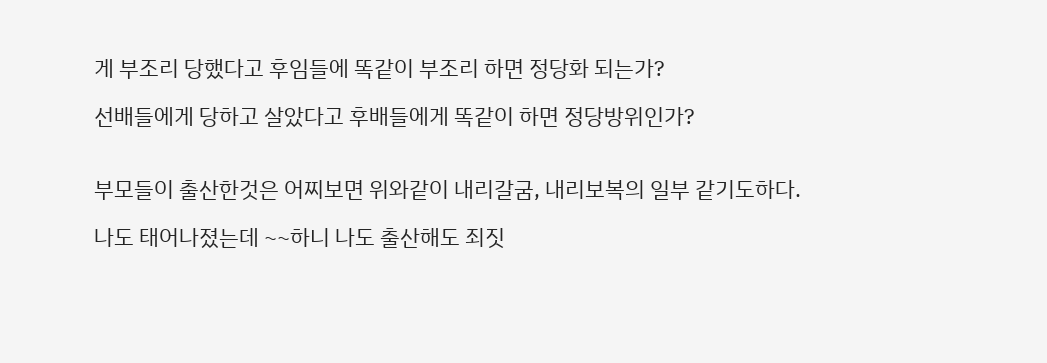게 부조리 당했다고 후임들에 똑같이 부조리 하면 정당화 되는가?

선배들에게 당하고 살았다고 후배들에게 똑같이 하면 정당방위인가?


부모들이 출산한것은 어찌보면 위와같이 내리갈굼, 내리보복의 일부 같기도하다.

나도 태어나졌는데 ~~하니 나도 출산해도 죄짓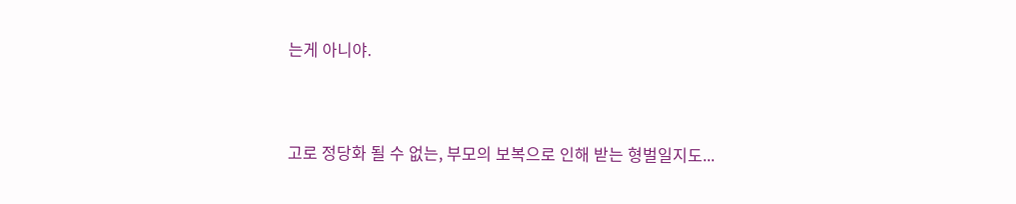는게 아니야.


고로 정당화 될 수 없는, 부모의 보복으로 인해 받는 형벌일지도...